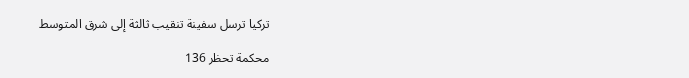تركيا ترسل سفينة تنقيب ثالثة إلى شرق المتوسط

محكمة تحظر 136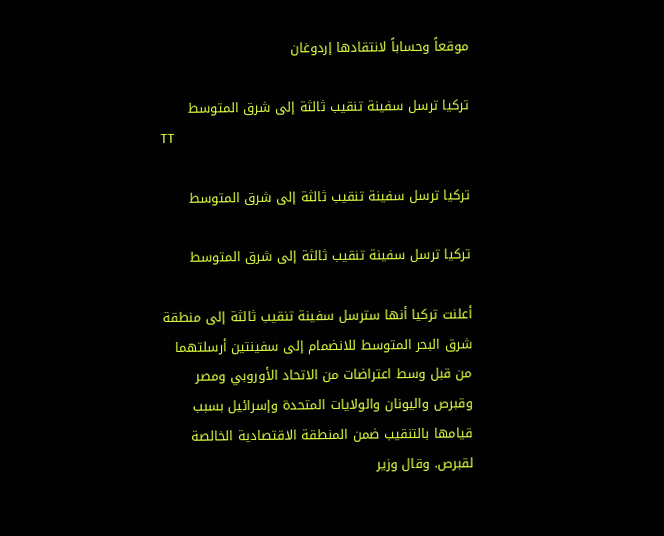موقعاً وحساباً لانتقادها إردوغان

تركيا ترسل سفينة تنقيب ثالثة إلى شرق المتوسط
TT

تركيا ترسل سفينة تنقيب ثالثة إلى شرق المتوسط

تركيا ترسل سفينة تنقيب ثالثة إلى شرق المتوسط

أعلنت تركيا أنها سترسل سفينة تنقيب ثالثة إلى منطقة شرق البحر المتوسط للانضمام إلى سفينتين أرسلتهما من قبل وسط اعتراضات من الاتحاد الأوروبي ومصر وقبرص واليونان والولايات المتحدة وإسرائيل بسبب قيامها بالتنقيب ضمن المنطقة الاقتصادية الخالصة لقبرص. وقال وزير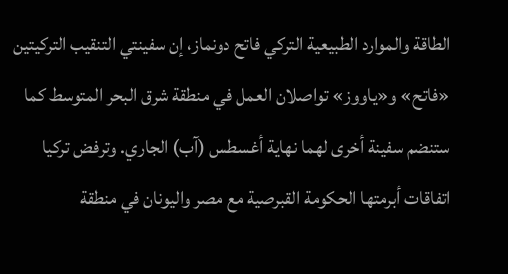الطاقة والموارد الطبيعية التركي فاتح دونماز، إن سفينتي التنقيب التركيتين «فاتح» و«ياووز» تواصلان العمل في منطقة شرق البحر المتوسط كما ستنضم سفينة أخرى لهما نهاية أغسطس (آب) الجاري. وترفض تركيا اتفاقات أبرمتها الحكومة القبرصية مع مصر واليونان في منطقة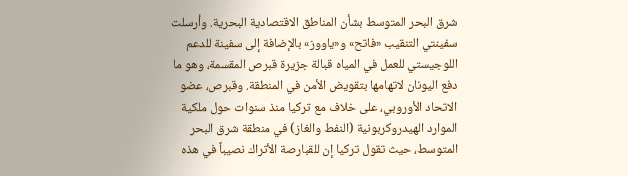شرق البحر المتوسط بشأن المناطق الاقتصادية البحرية. وأرسلت سفينتي التنقيب «فاتح» و«ياووز» بالإضافة إلى سفينة للدعم اللوجيستي للعمل في المياه قبالة جزيرة قبرص المقسمة، وهو ما دفع اليونان لاتهامها بتقويض الأمن في المنطقة. وقبرص، عضو الاتحاد الأوروبي، على خلاف مع تركيا منذ سنوات حول ملكية الموارد الهيدروكربونية (النفط والغاز) في منطقة شرق البحر المتوسط، حيث تقول تركيا إن للقبارصة الأتراك نصيباً في هذه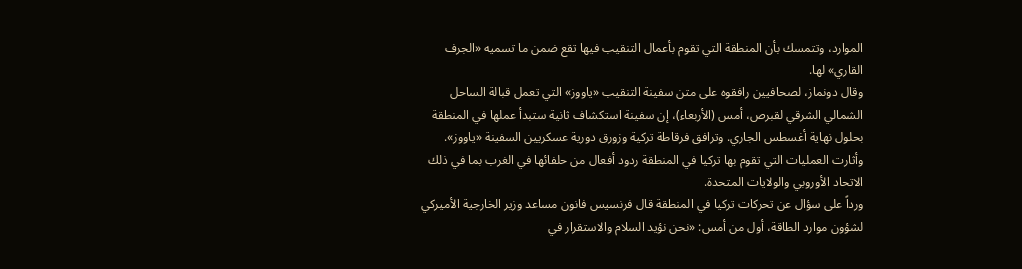الموارد، وتتمسك بأن المنطقة التي تقوم بأعمال التنقيب فيها تقع ضمن ما تسميه «الجرف القاري» لها.
وقال دونماز، لصحافيين رافقوه على متن سفينة التنقيب «ياووز» التي تعمل قبالة الساحل الشمالي الشرقي لقبرص، أمس (الأربعاء)، إن سفينة استكشاف ثانية ستبدأ عملها في المنطقة بحلول نهاية أغسطس الجاري. وترافق فرقاطة تركية وزورق دورية عسكريين السفينة «ياووز». وأثارت العمليات التي تقوم بها تركيا في المنطقة ردود أفعال من حلفائها في الغرب بما في ذلك الاتحاد الأوروبي والولايات المتحدة.
ورداً على سؤال عن تحركات تركيا في المنطقة قال فرنسيس فانون مساعد وزير الخارجية الأميركي لشؤون موارد الطاقة، أول من أمس: «نحن نؤيد السلام والاستقرار في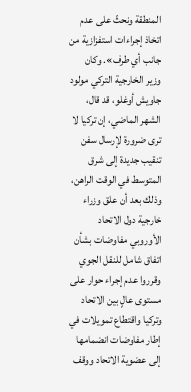المنطقة ونحثّ على عدم اتخاذ إجراءات استفزازية من جانب أي طرف». وكان وزير الخارجية التركي مولود جاويش أوغلو، قد قال، الشهر الماضي، إن تركيا لا ترى ضرورة لإرسال سفن تنقيب جديدة إلى شرق المتوسط في الوقت الراهن، وذلك بعد أن علق وزراء خارجية دول الاتحاد الأوروبي مفاوضات بشأن اتفاق شامل للنقل الجوي وقرروا عدم إجراء حوار على مستوى عالٍ بين الاتحاد وتركيا واقتطاع تمويلات في إطار مفاوضات انضمامها إلى عضوية الاتحاد ووقف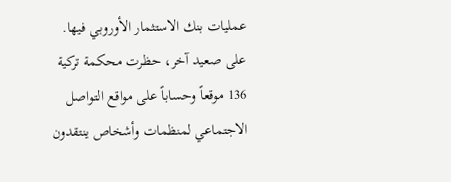عمليات بنك الاستثمار الأوروبي فيها.
على صعيد آخر، حظرت محكمة تركية 136 موقعاً وحساباً على مواقع التواصل الاجتماعي لمنظمات وأشخاص ينتقدون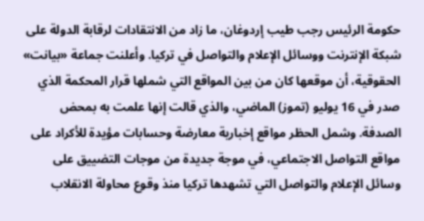حكومة الرئيس رجب طيب إردوغان، ما زاد من الانتقادات لرقابة الدولة على شبكة الإنترنت ووسائل الإعلام والتواصل في تركيا. وأعلنت جماعة «بيانت» الحقوقية، أن موقعها كان من بين المواقع التي شملها قرار المحكمة الذي صدر في 16 يوليو (تموز) الماضي، والذي قالت إنها علمت به بمحض الصدفة. وشمل الحظر مواقع إخبارية معارضة وحسابات مؤيدة للأكراد على مواقع التواصل الاجتماعي، في موجة جديدة من موجات التضييق على وسائل الإعلام والتواصل التي تشهدها تركيا منذ وقوع محاولة الانقلاب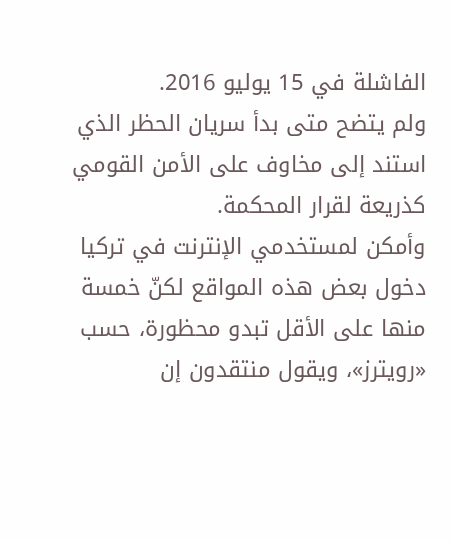الفاشلة في 15 يوليو 2016.
ولم يتضح متى بدأ سريان الحظر الذي استند إلى مخاوف على الأمن القومي كذريعة لقرار المحكمة.
وأمكن لمستخدمي الإنترنت في تركيا دخول بعض هذه المواقع لكنّ خمسة منها على الأقل تبدو محظورة، حسب «رويترز»، ويقول منتقدون إن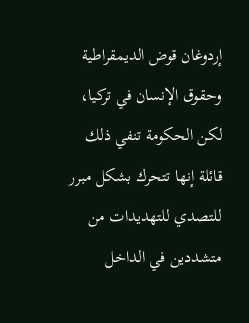إردوغان قوض الديمقراطية وحقوق الإنسان في تركيا، لكن الحكومة تنفي ذلك قائلة إنها تتحرك بشكل مبرر للتصدي للتهديدات من متشددين في الداخل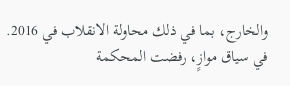والخارج، بما في ذلك محاولة الانقلاب في 2016.
في سياق موازٍ، رفضت المحكمة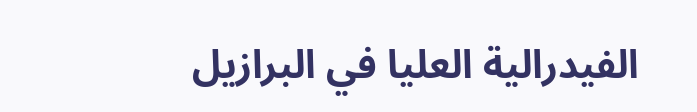الفيدرالية العليا في البرازيل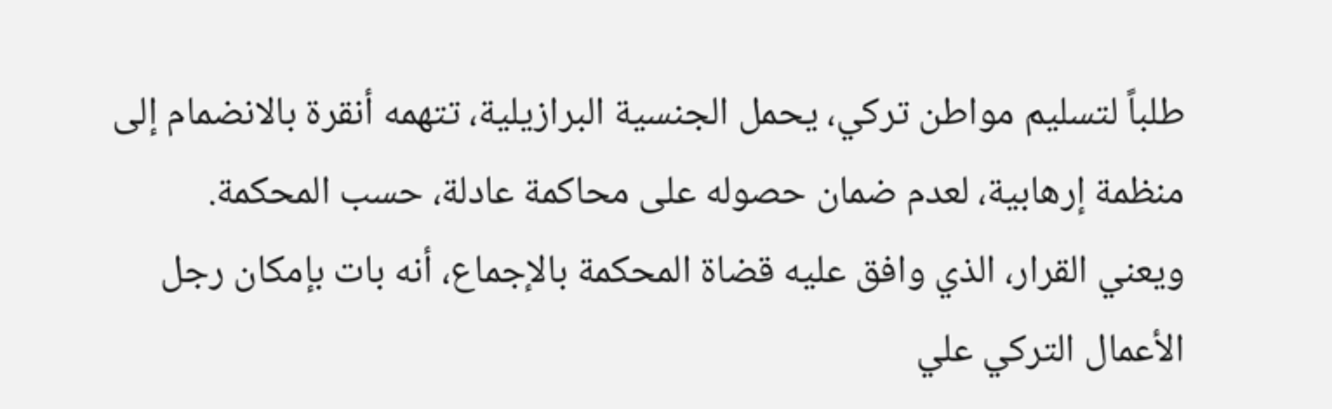طلباً لتسليم مواطن تركي، يحمل الجنسية البرازيلية، تتهمه أنقرة بالانضمام إلى منظمة إرهابية، لعدم ضمان حصوله على محاكمة عادلة، حسب المحكمة.
ويعني القرار، الذي وافق عليه قضاة المحكمة بالإجماع، أنه بات بإمكان رجل الأعمال التركي علي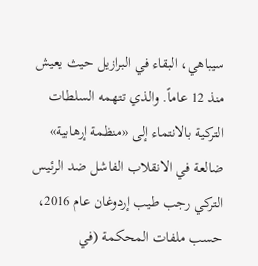سيباهي، البقاء في البرازيل حيث يعيش منذ 12 عاماً. والذي تتهمه السلطات التركية بالانتماء إلى «منظمة إرهابية» ضالعة في الانقلاب الفاشل ضد الرئيس التركي رجب طيب إردوغان عام 2016، حسب ملفات المحكمة (في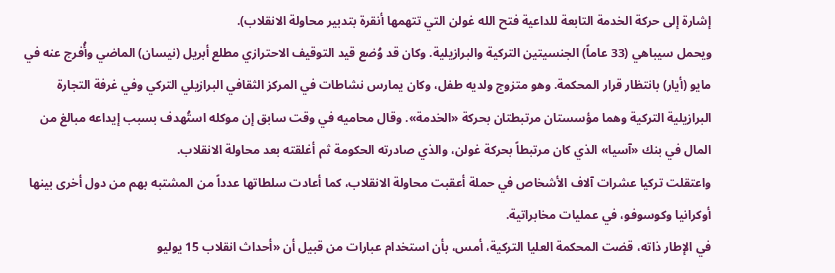إشارة إلى حركة الخدمة التابعة للداعية فتح الله غولن التي تتهمها أنقرة بتدبير محاولة الانقلاب).
ويحمل سيباهي (33 عاماً) الجنسيتين التركية والبرازيلية. وكان قد وُضع قيد التوقيف الاحترازي مطلع أبريل (نيسان) الماضي وأُفرج عنه في مايو (أيار) بانتظار قرار المحكمة. وهو متزوج ولديه طفل، وكان يمارس نشاطات في المركز الثقافي البرازيلي التركي وفي غرفة التجارة البرازيلية التركية وهما مؤسستان مرتبطتان بحركة «الخدمة». وقال محاميه في وقت سابق إن موكله استُهدف بسبب إيداعه مبالغ من المال في بنك «آسيا» الذي كان مرتبطاً بحركة غولن، والذي صادرته الحكومة ثم أغلقته بعد محاولة الانقلاب.
واعتقلت تركيا عشرات آلاف الأشخاص في حملة أعقبت محاولة الانقلاب، كما أعادت سلطاتها عدداً من المشتبه بهم من دول أخرى بينها أوكرانيا وكوسوفو، في عمليات مخابراتية.
في الإطار ذاته، قضت المحكمة العليا التركية، أمس، بأن استخدام عبارات من قبيل أن «أحداث انقلاب 15 يوليو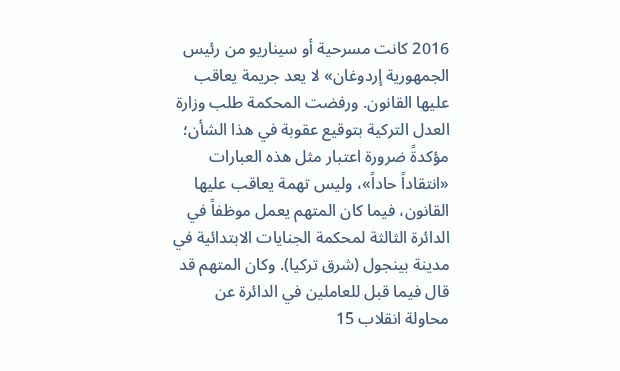2016 كانت مسرحية أو سيناريو من رئيس الجمهورية إردوغان» لا يعد جريمة يعاقب عليها القانون. ورفضت المحكمة طلب وزارة العدل التركية بتوقيع عقوبة في هذا الشأن؛ مؤكدةً ضرورة اعتبار مثل هذه العبارات «انتقاداً حاداً»، وليس تهمة يعاقب عليها القانون، فيما كان المتهم يعمل موظفاً في الدائرة الثالثة لمحكمة الجنايات الابتدائية في مدينة بينجول (شرق تركيا). وكان المتهم قد قال فيما قبل للعاملين في الدائرة عن محاولة انقلاب 15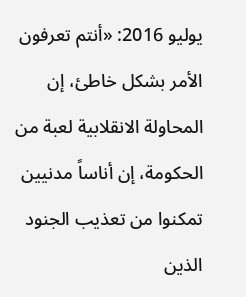يوليو 2016: «أنتم تعرفون الأمر بشكل خاطئ، إن المحاولة الانقلابية لعبة من الحكومة، إن أناساً مدنيين تمكنوا من تعذيب الجنود الذين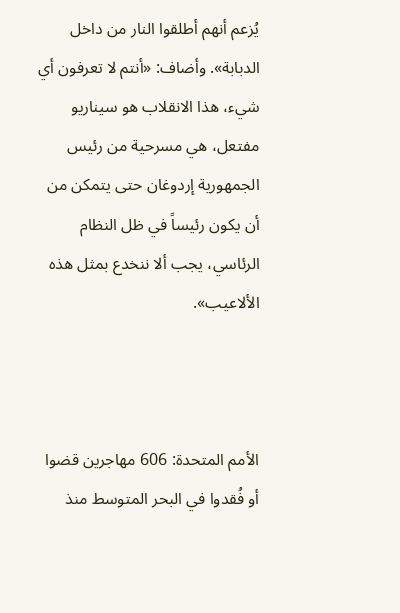يُزعم أنهم أطلقوا النار من داخل الدبابة». وأضاف: «أنتم لا تعرفون أي شيء، هذا الانقلاب هو سيناريو مفتعل، هي مسرحية من رئيس الجمهورية إردوغان حتى يتمكن من أن يكون رئيساً في ظل النظام الرئاسي، يجب ألا ننخدع بمثل هذه الألاعيب».



الأمم المتحدة: 606 مهاجرين قضوا أو فُقدوا في البحر المتوسط منذ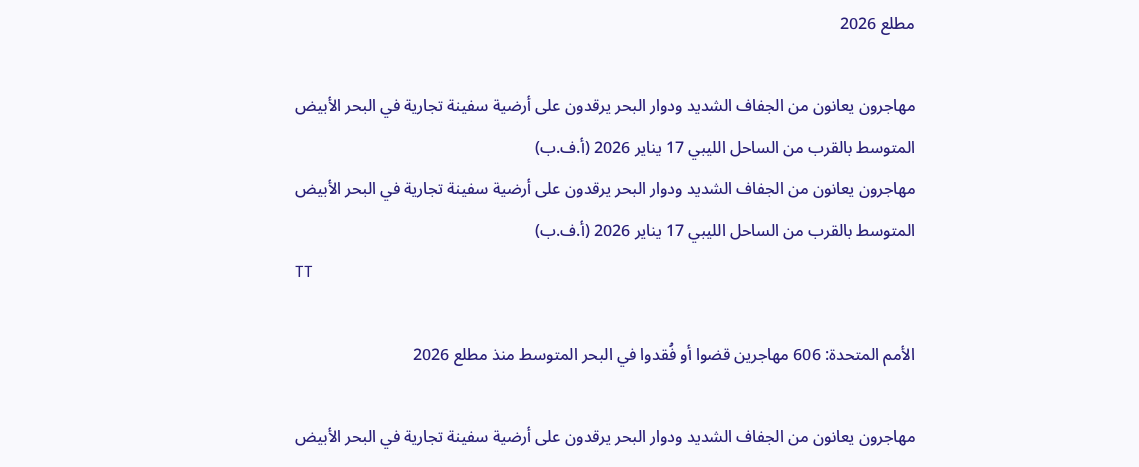مطلع 2026

مهاجرون يعانون من الجفاف الشديد ودوار البحر يرقدون على أرضية سفينة تجارية في البحر الأبيض المتوسط بالقرب من الساحل الليبي 17 يناير 2026 (أ.ف.ب)
مهاجرون يعانون من الجفاف الشديد ودوار البحر يرقدون على أرضية سفينة تجارية في البحر الأبيض المتوسط بالقرب من الساحل الليبي 17 يناير 2026 (أ.ف.ب)
TT

الأمم المتحدة: 606 مهاجرين قضوا أو فُقدوا في البحر المتوسط منذ مطلع 2026

مهاجرون يعانون من الجفاف الشديد ودوار البحر يرقدون على أرضية سفينة تجارية في البحر الأبيض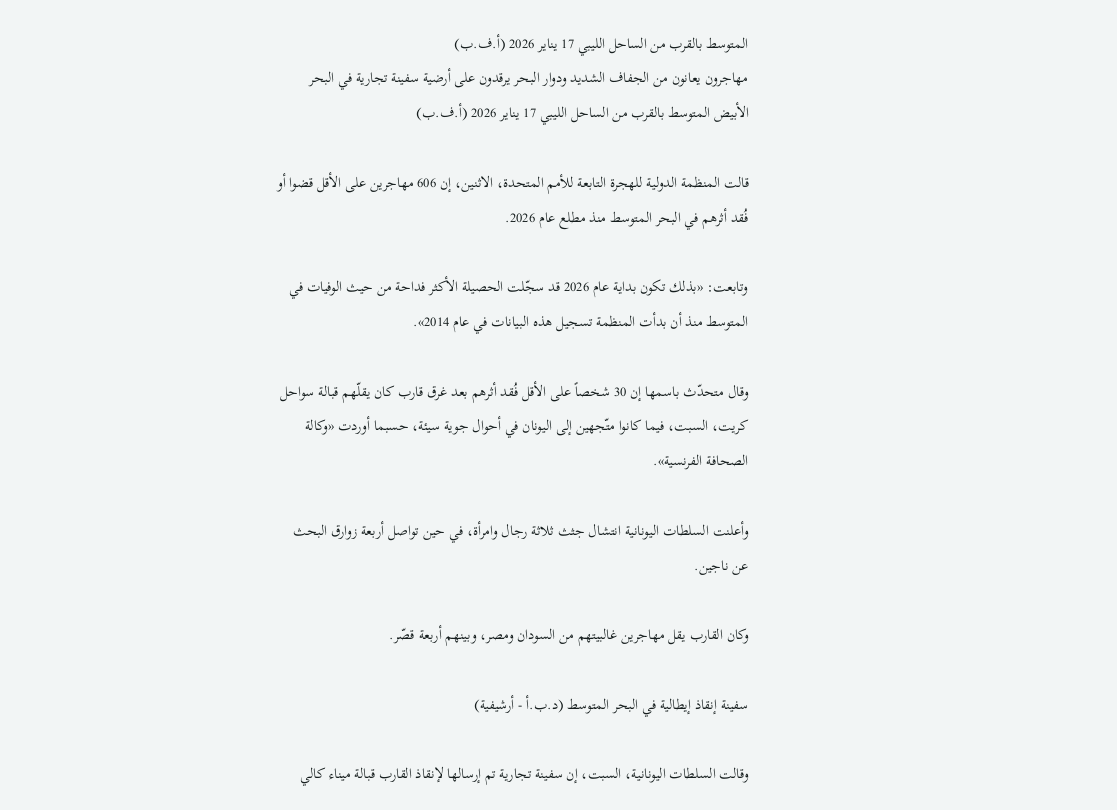المتوسط بالقرب من الساحل الليبي 17 يناير 2026 (أ.ف.ب)
مهاجرون يعانون من الجفاف الشديد ودوار البحر يرقدون على أرضية سفينة تجارية في البحر الأبيض المتوسط بالقرب من الساحل الليبي 17 يناير 2026 (أ.ف.ب)

قالت المنظمة الدولية للهجرة التابعة للأمم المتحدة، الاثنين، إن 606 مهاجرين على الأقل قضوا أو فُقد أثرهم في البحر المتوسط منذ مطلع عام 2026.

وتابعت: «بذلك تكون بداية عام 2026 قد سجّلت الحصيلة الأكثر فداحة من حيث الوفيات في المتوسط منذ أن بدأت المنظمة تسجيل هذه البيانات في عام 2014».

وقال متحدّث باسمها إن 30 شخصاً على الأقل فُقد أثرهم بعد غرق قارب كان يقلّهم قبالة سواحل كريت، السبت، فيما كانوا متّجهين إلى اليونان في أحوال جوية سيئة، حسبما أوردت «وكالة الصحافة الفرنسية».

وأعلنت السلطات اليونانية انتشال جثث ثلاثة رجال وامرأة، في حين تواصل أربعة زوارق البحث عن ناجين.

وكان القارب يقل مهاجرين غالبيتهم من السودان ومصر، وبينهم أربعة قصّر.

سفينة إنقاذ إيطالية في البحر المتوسط (د.ب.أ - أرشيفية)

وقالت السلطات اليونانية، السبت، إن سفينة تجارية تم إرسالها لإنقاذ القارب قبالة ميناء كالي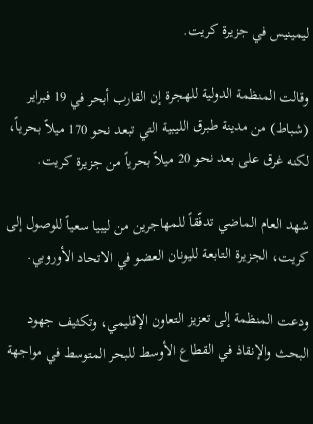ليمينيس في جزيرة كريت.

وقالت المنظمة الدولية للهجرة إن القارب أبحر في 19 فبراير (شباط) من مدينة طبرق الليبية التي تبعد نحو 170 ميلاً بحرياً، لكنه غرق على بعد نحو 20 ميلاً بحرياً من جزيرة كريت.

شهد العام الماضي تدفّقاً للمهاجرين من ليبيا سعياً للوصول إلى كريت، الجزيرة التابعة لليونان العضو في الاتحاد الأوروبي.

ودعت المنظمة إلى تعزيز التعاون الإقليمي، وتكثيف جهود البحث والإنقاذ في القطاع الأوسط للبحر المتوسط في مواجهة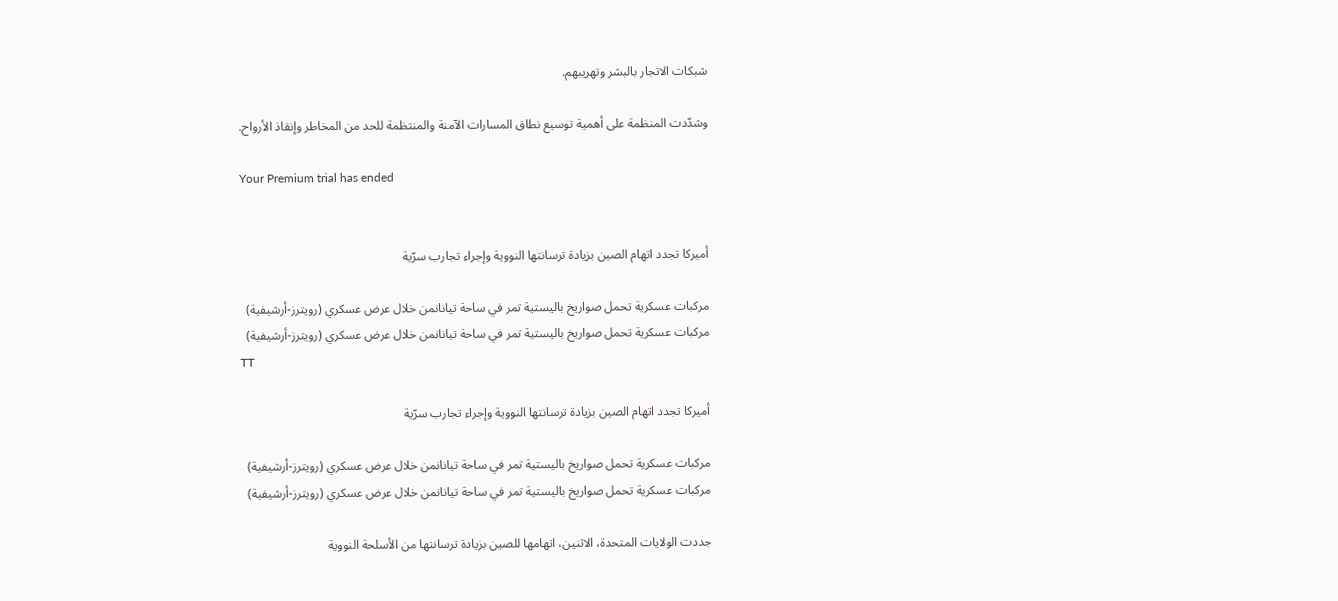شبكات الاتجار بالبشر وتهريبهم.

وشدّدت المنظمة على أهمية توسيع نطاق المسارات الآمنة والمنتظمة للحد من المخاطر وإنقاذ الأرواح.

Your Premium trial has ended


أميركا تجدد اتهام الصين بزيادة ترسانتها النووية وإجراء تجارب سرّية

مركبات عسكرية تحمل صواريخ باليستية تمر في ساحة تيانانمن خلال عرض عسكري (رويترز-أرشيفية)
مركبات عسكرية تحمل صواريخ باليستية تمر في ساحة تيانانمن خلال عرض عسكري (رويترز-أرشيفية)
TT

أميركا تجدد اتهام الصين بزيادة ترسانتها النووية وإجراء تجارب سرّية

مركبات عسكرية تحمل صواريخ باليستية تمر في ساحة تيانانمن خلال عرض عسكري (رويترز-أرشيفية)
مركبات عسكرية تحمل صواريخ باليستية تمر في ساحة تيانانمن خلال عرض عسكري (رويترز-أرشيفية)

جددت الولايات المتحدة، الاثنين، اتهامها للصين بزيادة ترسانتها من الأسلحة النووية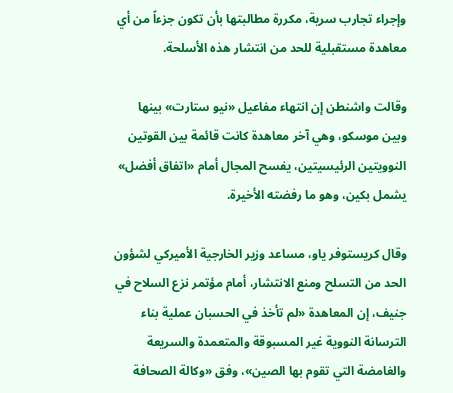وإجراء تجارب سرية، مكررة مطالبتها بأن تكون جزءاً من أي معاهدة مستقبلية للحد من انتشار هذه الأسلحة.

وقالت واشنطن إن انتهاء مفاعيل «نيو ستارت» بينها وبين موسكو، وهي آخر معاهدة كانت قائمة بين القوتين النوويتين الرئيسيتين، يفسح المجال أمام «اتفاق أفضل» يشمل بكين، وهو ما رفضته الأخيرة.

وقال كريستوفر ياو، مساعد وزير الخارجية الأميركي لشؤون الحد من التسلح ومنع الانتشار، أمام مؤتمر نزع السلاح في جنيف، إن المعاهدة «لم تأخذ في الحسبان عملية بناء الترسانة النووية غير المسبوقة والمتعمدة والسريعة والغامضة التي تقوم بها الصين»، وفق «وكالة الصحافة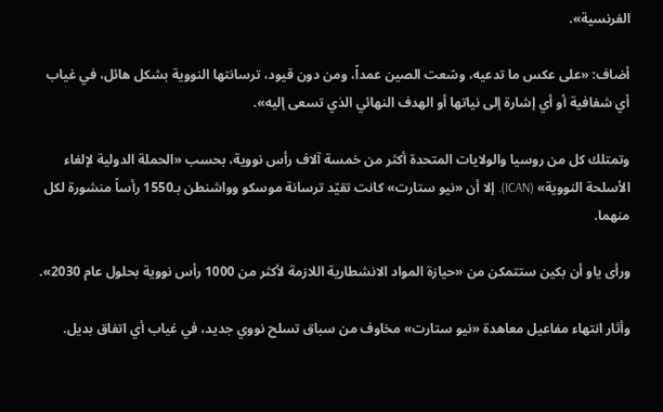الفرنسية».

أضاف: «على عكس ما تدعيه، وسّعت الصين عمداً، ومن دون قيود، ترسانتها النووية بشكل هائل، في غياب أي شفافية أو أي إشارة إلى نياتها أو الهدف النهائي الذي تسعى إليه».

وتمتلك كل من روسيا والولايات المتحدة أكثر من خمسة آلاف رأس نووية، بحسب «الحملة الدولية لإلغاء الأسلحة النووية» (ICAN). إلا أن «نيو ستارت» كانت تقيّد ترسانة موسكو وواشنطن بـ1550 رأساً منشورة لكل منهما.

ورأى ياو أن بكين ستتمكن من «حيازة المواد الانشطارية اللازمة لأكثر من 1000 رأس نووية بحلول عام 2030».

وأثار انتهاء مفاعيل معاهدة «نيو ستارت» مخاوف من سباق تسلح نووي جديد، في غياب أي اتفاق بديل.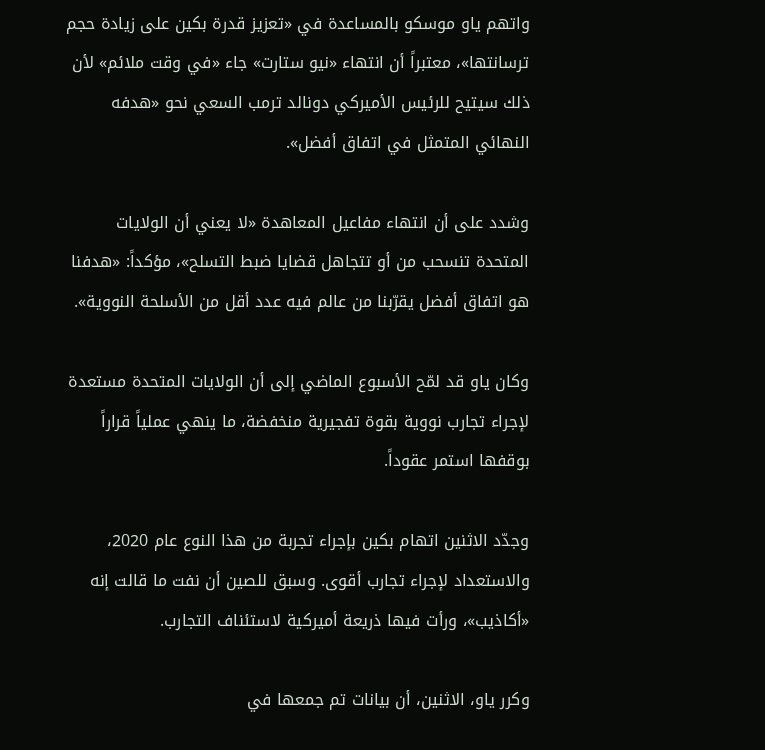واتهم ياو موسكو بالمساعدة في «تعزيز قدرة بكين على زيادة حجم ترسانتها»، معتبراً أن انتهاء «نيو ستارت» جاء «في وقت ملائم» لأن ذلك سيتيح للرئيس الأميركي دونالد ترمب السعي نحو «هدفه النهائي المتمثل في اتفاق أفضل».

وشدد على أن انتهاء مفاعيل المعاهدة «لا يعني أن الولايات المتحدة تنسحب من أو تتجاهل قضايا ضبط التسلح»، مؤكداً: «هدفنا هو اتفاق أفضل يقرّبنا من عالم فيه عدد أقل من الأسلحة النووية».

وكان ياو قد لمّح الأسبوع الماضي إلى أن الولايات المتحدة مستعدة لإجراء تجارب نووية بقوة تفجيرية منخفضة، ما ينهي عملياً قراراً بوقفها استمر عقوداً.

وجدّد الاثنين اتهام بكين بإجراء تجربة من هذا النوع عام 2020، والاستعداد لإجراء تجارب أقوى. وسبق للصين أن نفت ما قالت إنه «أكاذيب»، ورأت فيها ذريعة أميركية لاستئناف التجارب.

وكرر ياو، الاثنين، أن بيانات تم جمعها في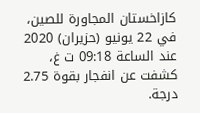كازاخستان المجاورة للصين، في 22 يونيو (حزيران) 2020 عند الساعة 09:18 ت غ، كشفت عن انفجار بقوة 2.75 درجة.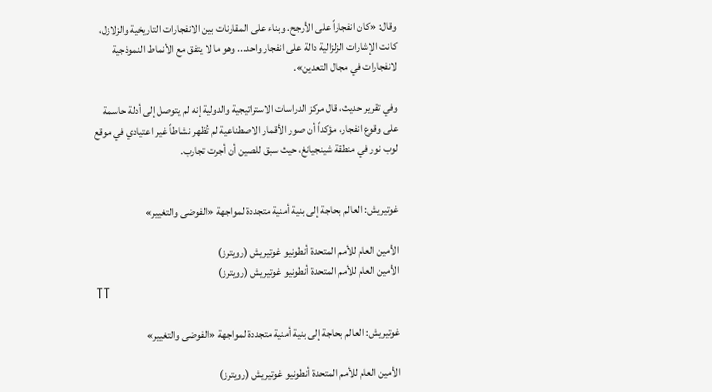وقال: «كان انفجاراً على الأرجح. وبناء على المقارنات بين الانفجارات التاريخية والزلازل، كانت الإشارات الزلزالية دالة على انفجار واحد... وهو ما لا يتفق مع الأنماط النموذجية لانفجارات في مجال التعدين».

وفي تقرير حديث، قال مركز الدراسات الاستراتيجية والدولية إنه لم يتوصل إلى أدلة حاسمة على وقوع انفجار، مؤكداً أن صور الأقمار الاصطناعية لم تُظهر نشاطاً غير اعتيادي في موقع لوب نور في منطقة شينجيانغ، حيث سبق للصين أن أجرت تجارب.


غوتيريش: العالم بحاجة إلى بنية أمنية متجددة لمواجهة «الفوضى والتغيير»

الأمين العام للأمم المتحدة أنطونيو غوتيريش (رويترز)
الأمين العام للأمم المتحدة أنطونيو غوتيريش (رويترز)
TT

غوتيريش: العالم بحاجة إلى بنية أمنية متجددة لمواجهة «الفوضى والتغيير»

الأمين العام للأمم المتحدة أنطونيو غوتيريش (رويترز)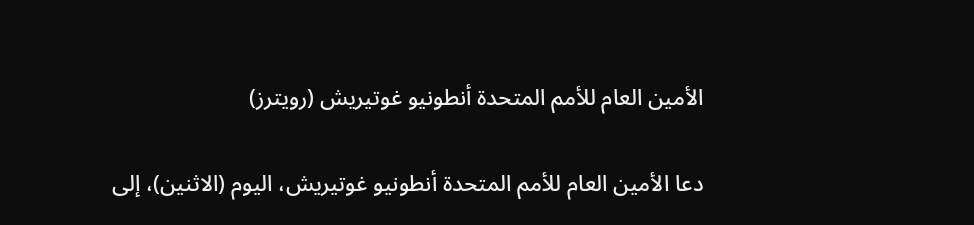الأمين العام للأمم المتحدة أنطونيو غوتيريش (رويترز)

دعا الأمين العام للأمم المتحدة أنطونيو غوتيريش، اليوم (الاثنين)، إلى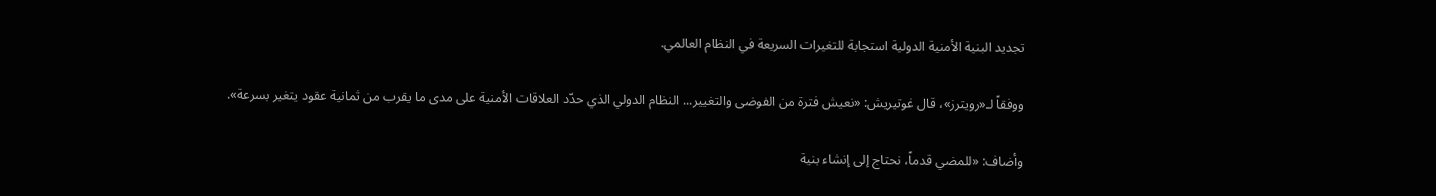تجديد ‌البنية الأمنية الدولية ‌استجابة للتغيرات ‌السريعة في النظام العالمي.

ووفقاً لـ«رويترز»، قال غوتيريش: «نعيش فترة من الفوضى والتغيير... النظام الدولي الذي حدّد ‌العلاقات ‌الأمنية على ‌مدى ما ‌يقرب من ثمانية عقود يتغير بسرعة».

وأضاف: «للمضي قدماً، ‌نحتاج إلى إنشاء بنية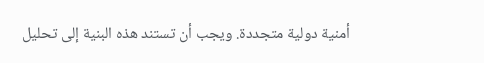أمنية دولية متجددة. ويجب أن تستند هذه البنية إلى تحليل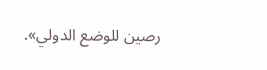رصين للوضع الدولي».